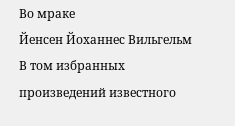Во мраке
Йенсен Йоханнес Вильгельм
В том избранных произведений известного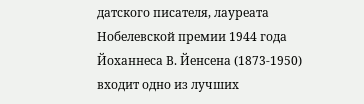датского писателя, лауреата Нобелевской премии 1944 года Йоханнеса В. Йенсена (1873-1950) входит одно из лучших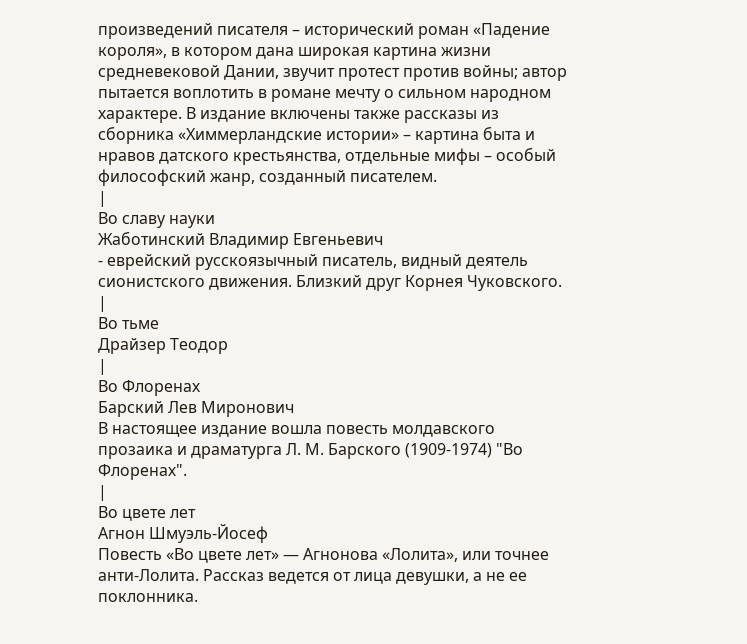произведений писателя – исторический роман «Падение короля», в котором дана широкая картина жизни средневековой Дании, звучит протест против войны; автор пытается воплотить в романе мечту о сильном народном характере. В издание включены также рассказы из сборника «Химмерландские истории» – картина быта и нравов датского крестьянства, отдельные мифы – особый философский жанр, созданный писателем.
|
Во славу науки
Жаботинский Владимир Евгеньевич
- еврейский русскоязычный писатель, видный деятель сионистского движения. Близкий друг Корнея Чуковского.
|
Во тьме
Драйзер Теодор
|
Во Флоренах
Барский Лев Миронович
В настоящее издание вошла повесть молдавского прозаика и драматурга Л. М. Барского (1909-1974) "Во Флоренах".
|
Во цвете лет
Агнон Шмуэль-Йосеф
Повесть «Во цвете лет» — Агнонова «Лолита», или точнее анти-Лолита. Рассказ ведется от лица девушки, а не ее поклонника.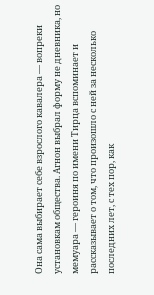Она сама выбирает себе взрослого кавалера — вопреки установкам общества. Агнон выбрал форму не дневника, но мемуара — героиня по имени Тирца вспоминает и рассказывает о том, что произошло с ней за несколько последних лет, с тех пор, как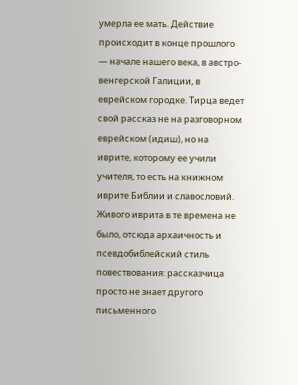умерла ее мать. Действие происходит в конце прошлого — начале нашего века, в австро-венгерской Галиции, в еврейском городке. Тирца ведет свой рассказ не на разговорном еврейском (идиш), но на иврите, которому ее учили учителя, то есть на книжном иврите Библии и славословий. Живого иврита в те времена не было, отсюда архаичность и псевдобиблейский стиль повествования: рассказчица просто не знает другого письменного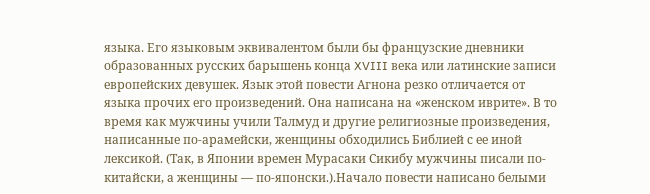языка. Его языковым эквивалентом были бы французские дневники образованных русских барышень конца XVIII века или латинские записи европейских девушек. Язык этой повести Агнона резко отличается от языка прочих его произведений. Она написана на «женском иврите». В то время как мужчины учили Талмуд и другие религиозные произведения, написанные по-арамейски, женщины обходились Библией с ее иной лексикой. (Так, в Японии времен Мурасаки Сикибу мужчины писали по-китайски, а женщины — по-японски.).Начало повести написано белыми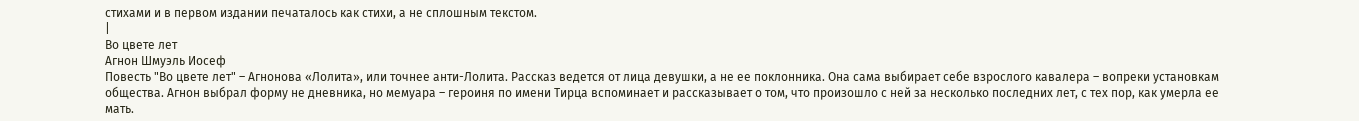стихами и в первом издании печаталось как стихи, а не сплошным текстом.
|
Во цвете лет
Агнон Шмуэль Иосеф
Повесть "Во цвете лет" – Агнонова «Лолита», или точнее анти-Лолита. Рассказ ведется от лица девушки, а не ее поклонника. Она сама выбирает себе взрослого кавалера – вопреки установкам общества. Агнон выбрал форму не дневника, но мемуара – героиня по имени Тирца вспоминает и рассказывает о том, что произошло с ней за несколько последних лет, с тех пор, как умерла ее мать.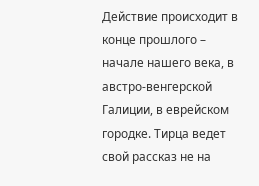Действие происходит в конце прошлого – начале нашего века, в австро-венгерской Галиции, в еврейском городке. Тирца ведет свой рассказ не на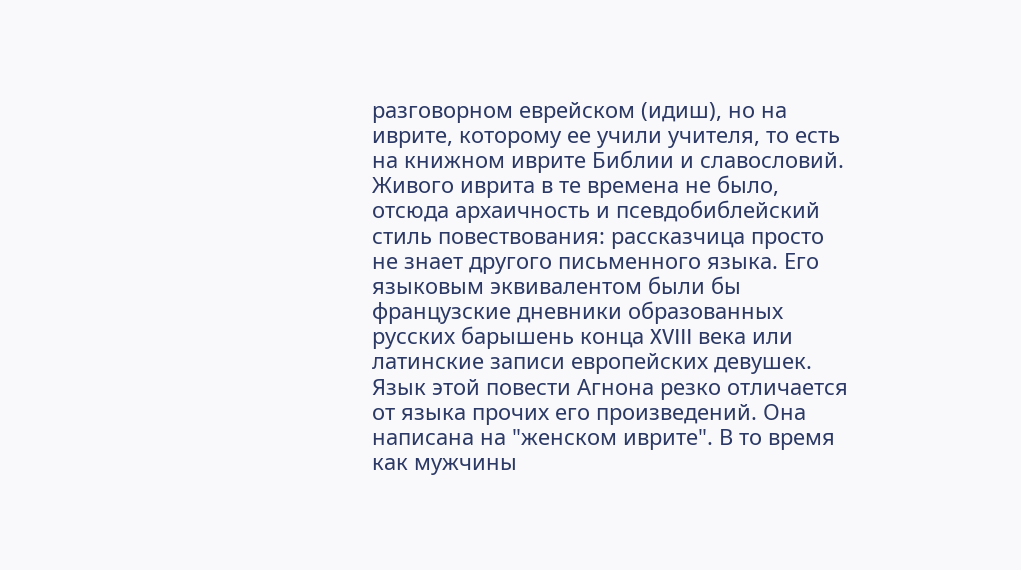разговорном еврейском (идиш), но на иврите, которому ее учили учителя, то есть на книжном иврите Библии и славословий. Живого иврита в те времена не было, отсюда архаичность и псевдобиблейский стиль повествования: рассказчица просто не знает другого письменного языка. Его языковым эквивалентом были бы французские дневники образованных русских барышень конца XVIII века или латинские записи европейских девушек. Язык этой повести Агнона резко отличается от языка прочих его произведений. Она написана на "женском иврите". В то время как мужчины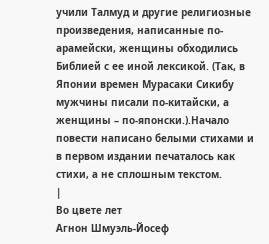учили Талмуд и другие религиозные произведения, написанные по-арамейски, женщины обходились Библией с ее иной лексикой. (Так, в Японии времен Мурасаки Сикибу мужчины писали по-китайски, а женщины – по-японски.).Начало повести написано белыми стихами и в первом издании печаталось как стихи, а не сплошным текстом.
|
Во цвете лет
Агнон Шмуэль-Йосеф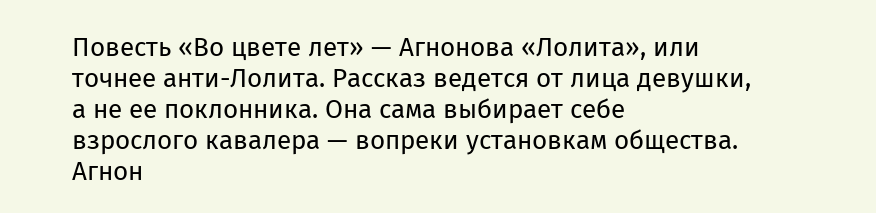Повесть «Во цвете лет» — Агнонова «Лолита», или точнее анти-Лолита. Рассказ ведется от лица девушки, а не ее поклонника. Она сама выбирает себе взрослого кавалера — вопреки установкам общества. Агнон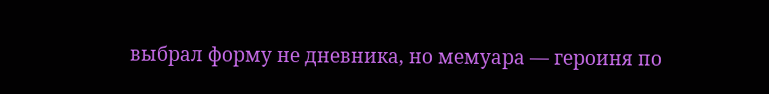выбрал форму не дневника, но мемуара — героиня по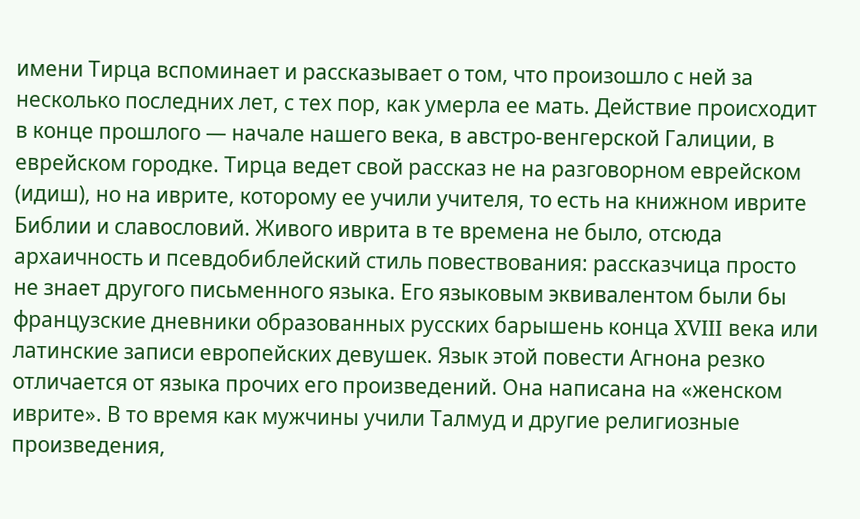имени Тирца вспоминает и рассказывает о том, что произошло с ней за несколько последних лет, с тех пор, как умерла ее мать. Действие происходит в конце прошлого — начале нашего века, в австро-венгерской Галиции, в еврейском городке. Тирца ведет свой рассказ не на разговорном еврейском (идиш), но на иврите, которому ее учили учителя, то есть на книжном иврите Библии и славословий. Живого иврита в те времена не было, отсюда архаичность и псевдобиблейский стиль повествования: рассказчица просто не знает другого письменного языка. Его языковым эквивалентом были бы французские дневники образованных русских барышень конца XVIII века или латинские записи европейских девушек. Язык этой повести Агнона резко отличается от языка прочих его произведений. Она написана на «женском иврите». В то время как мужчины учили Талмуд и другие религиозные произведения,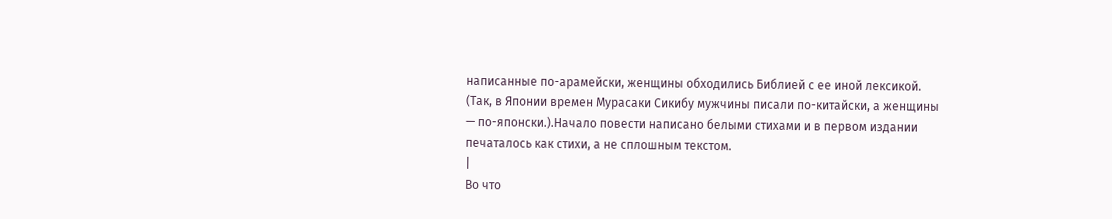написанные по-арамейски, женщины обходились Библией с ее иной лексикой. (Так, в Японии времен Мурасаки Сикибу мужчины писали по-китайски, а женщины — по-японски.).Начало повести написано белыми стихами и в первом издании печаталось как стихи, а не сплошным текстом.
|
Во что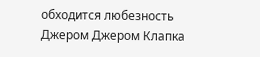обходится любезность
Джером Джером Клапка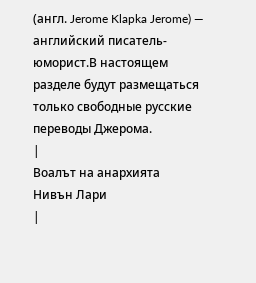(англ. Jerome Klapka Jerome) — английский писатель-юморист.В настоящем разделе будут размещаться только свободные русские переводы Джерома.
|
Воалът на анархията
Нивън Лари
|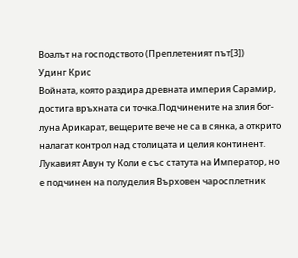Воалът на господството (Преплетеният път[3])
Удинг Крис
Войната, която раздира древната империя Сарамир, достига връхната си точка.Подчинените на злия бог-луна Арикарат, вещерите вече не са в сянка, а открито налагат контрол над столицата и целия континент. Лукавият Авун ту Коли е със статута на Император, но е подчинен на полуделия Върховен чаросплетник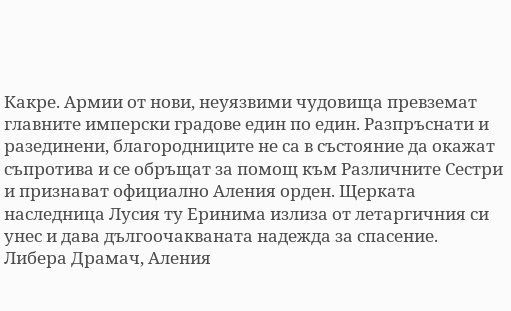Какре. Армии от нови, неуязвими чудовища превземат главните имперски градове един по един. Разпръснати и разединени, благородниците не са в състояние да окажат съпротива и се обръщат за помощ към Различните Сестри и признават официално Аления орден. Щерката наследница Лусия ту Еринима излиза от летаргичния си унес и дава дългоочакваната надежда за спасение. Либера Драмач, Аления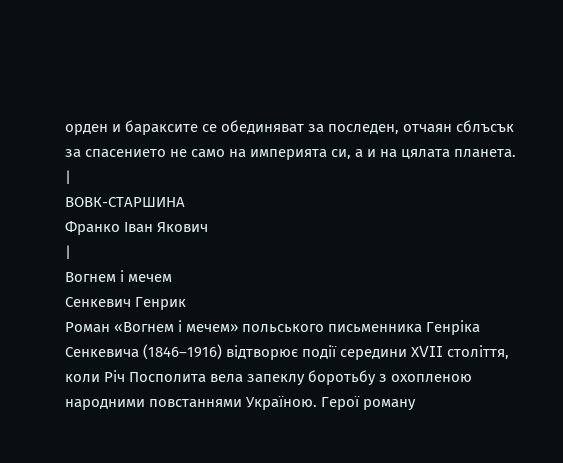орден и бараксите се обединяват за последен, отчаян сблъсък за спасението не само на империята си, а и на цялата планета.
|
ВОВК-СТАРШИНА
Франко Iван Якович
|
Вогнем і мечем
Сенкевич Генрик
Роман «Вогнем і мечем» польського письменника Генріка Сенкевича (1846–1916) відтворює події середини ХVII століття, коли Річ Посполита вела запеклу боротьбу з охопленою народними повстаннями Україною. Герої роману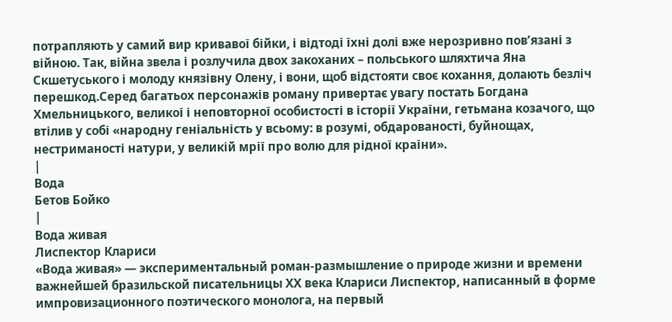потрапляють у самий вир кривавої бійки, і відтоді їхні долі вже нерозривно пов’язані з війною. Так, війна звела і розлучила двох закоханих – польського шляхтича Яна Скшетуського і молоду князівну Олену, і вони, щоб відстояти своє кохання, долають безліч перешкод.Серед багатьох персонажів роману привертає увагу постать Богдана Хмельницького, великої і неповторної особистості в історії України, гетьмана козачого, що втілив у собі «народну геніальність у всьому: в розумі, обдарованості, буйнощах, нестриманості натури, у великій мрії про волю для рідної країни».
|
Вода
Бетов Бойко
|
Вода живая
Лиспектор Клариси
«Вода живая» — экспериментальный роман-размышление о природе жизни и времени важнейшей бразильской писательницы ХХ века Клариси Лиспектор, написанный в форме импровизационного поэтического монолога, на первый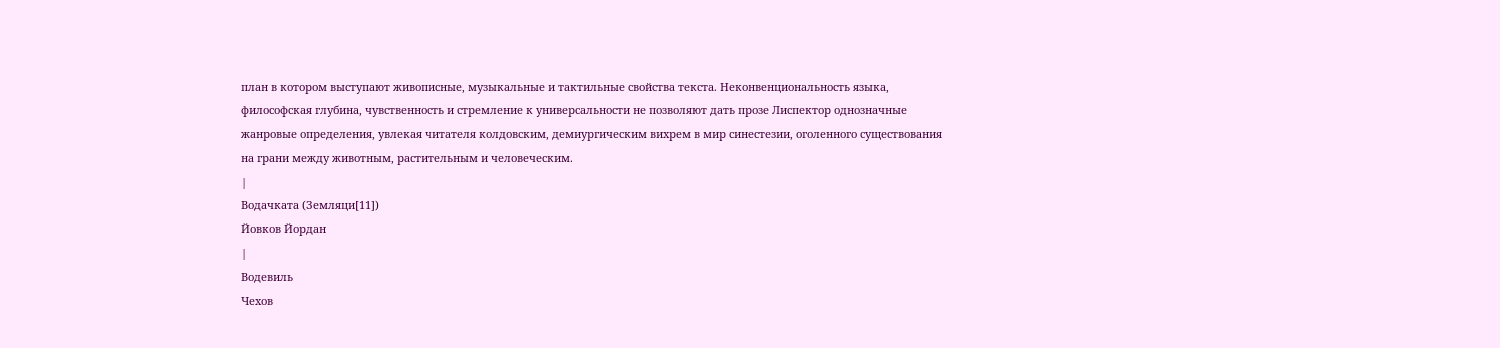план в котором выступают живописные, музыкальные и тактильные свойства текста. Неконвенциональность языка, философская глубина, чувственность и стремление к универсальности не позволяют дать прозе Лиспектор однозначные жанровые определения, увлекая читателя колдовским, демиургическим вихрем в мир синестезии, оголенного существования на грани между животным, растительным и человеческим.
|
Водачката (Земляци[11])
Йовков Йордан
|
Водевиль
Чехов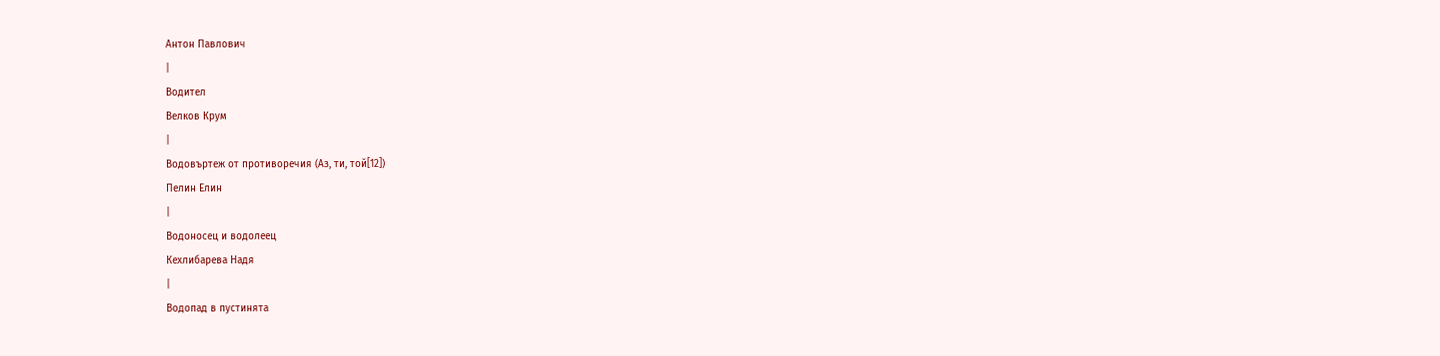Антон Павлович
|
Водител
Велков Крум
|
Водовъртеж от противоречия (Аз, ти, той[12])
Пелин Елин
|
Водоносец и водолеец
Кехлибарева Надя
|
Водопад в пустинята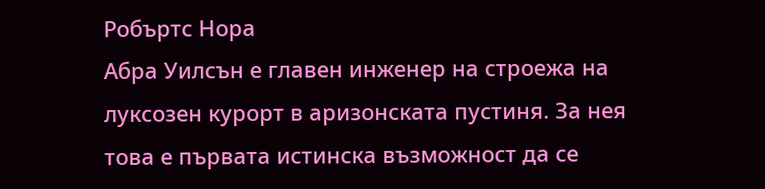Робъртс Нора
Абра Уилсън е главен инженер на строежа на луксозен курорт в аризонската пустиня. За нея това е първата истинска възможност да се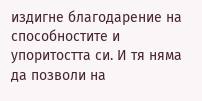издигне благодарение на способностите и упоритостта си. И тя няма да позволи на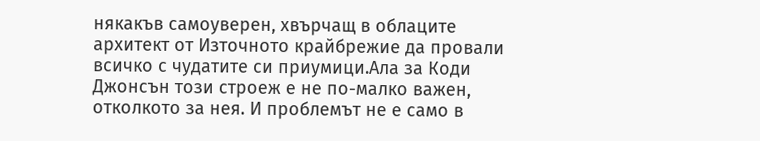някакъв самоуверен, хвърчащ в облаците архитект от Източното крайбрежие да провали всичко с чудатите си приумици.Ала за Коди Джонсън този строеж е не по-малко важен, отколкото за нея. И проблемът не е само в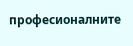професионалните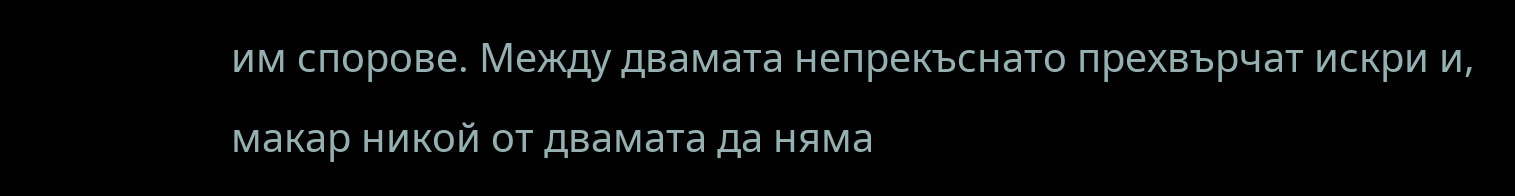им спорове. Между двамата непрекъснато прехвърчат искри и, макар никой от двамата да няма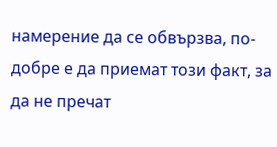намерение да се обвързва, по-добре е да приемат този факт, за да не пречат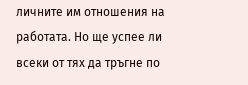личните им отношения на работата. Но ще успее ли всеки от тях да тръгне по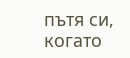пътя си, когато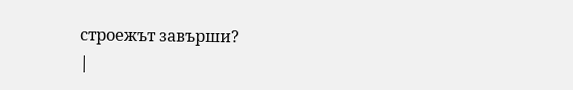строежът завърши?
|